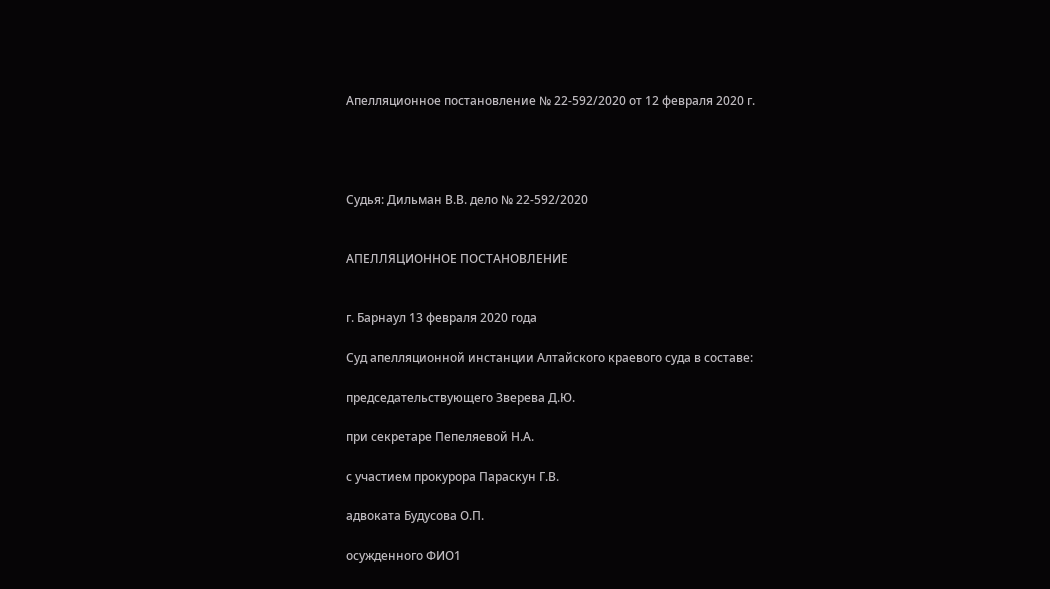Апелляционное постановление № 22-592/2020 от 12 февраля 2020 г.




Судья: Дильман В.В. дело № 22-592/2020


АПЕЛЛЯЦИОННОЕ ПОСТАНОВЛЕНИЕ


г. Барнаул 13 февраля 2020 года

Суд апелляционной инстанции Алтайского краевого суда в составе:

председательствующего Зверева Д.Ю.

при секретаре Пепеляевой Н.А.

с участием прокурора Параскун Г.В.

адвоката Будусова О.П.

осужденного ФИО1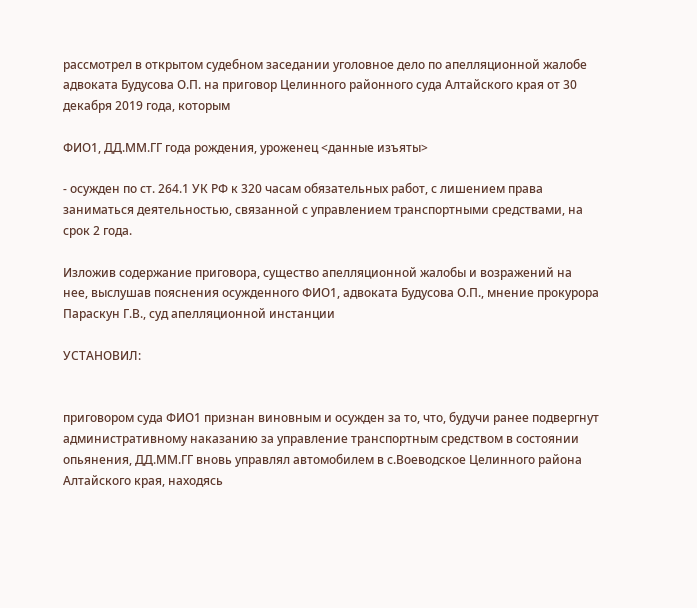рассмотрел в открытом судебном заседании уголовное дело по апелляционной жалобе адвоката Будусова О.П. на приговор Целинного районного суда Алтайского края от 30 декабря 2019 года, которым

ФИО1, ДД.ММ.ГГ года рождения, уроженец <данные изъяты>

- осужден по ст. 264.1 УК РФ к 320 часам обязательных работ, с лишением права заниматься деятельностью, связанной с управлением транспортными средствами, на срок 2 года.

Изложив содержание приговора, существо апелляционной жалобы и возражений на нее, выслушав пояснения осужденного ФИО1, адвоката Будусова О.П., мнение прокурора Параскун Г.В., суд апелляционной инстанции

УСТАНОВИЛ:


приговором суда ФИО1 признан виновным и осужден за то, что, будучи ранее подвергнут административному наказанию за управление транспортным средством в состоянии опьянения, ДД.ММ.ГГ вновь управлял автомобилем в с.Воеводское Целинного района Алтайского края, находясь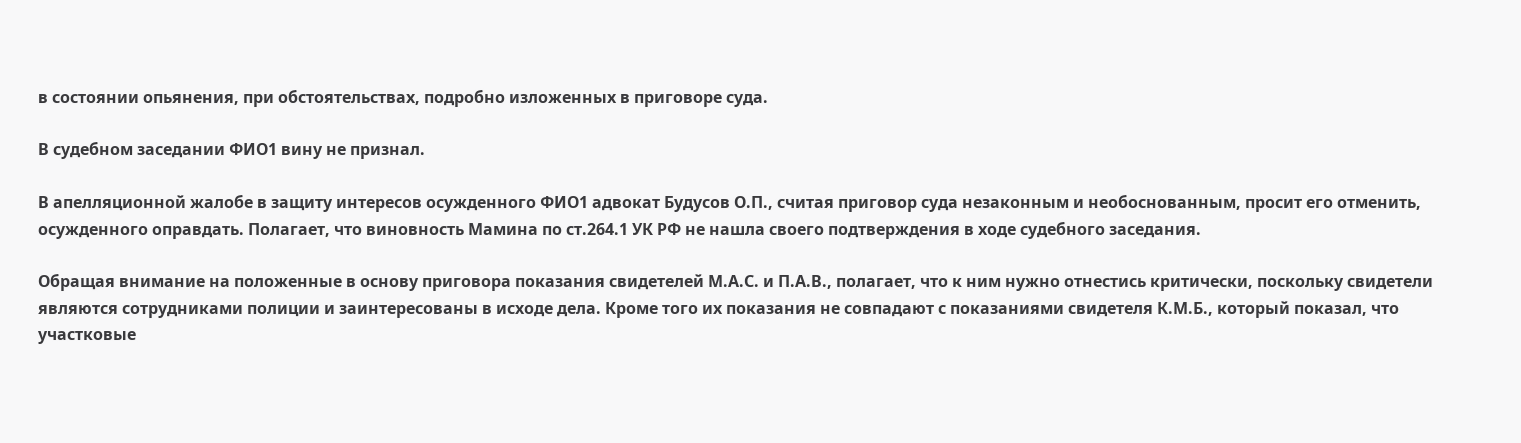в состоянии опьянения, при обстоятельствах, подробно изложенных в приговоре суда.

В судебном заседании ФИО1 вину не признал.

В апелляционной жалобе в защиту интересов осужденного ФИО1 адвокат Будусов О.П., считая приговор суда незаконным и необоснованным, просит его отменить, осужденного оправдать. Полагает, что виновность Мамина по ст.264.1 УК РФ не нашла своего подтверждения в ходе судебного заседания.

Обращая внимание на положенные в основу приговора показания свидетелей М.А.С. и П.А.В., полагает, что к ним нужно отнестись критически, поскольку свидетели являются сотрудниками полиции и заинтересованы в исходе дела. Кроме того их показания не совпадают с показаниями свидетеля К.М.Б., который показал, что участковые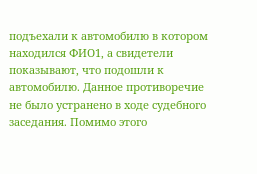подъехали к автомобилю в котором находился ФИО1, а свидетели показывают, что подошли к автомобилю. Данное противоречие не было устранено в ходе судебного заседания. Помимо этого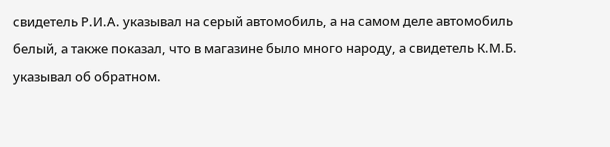свидетель Р.И.А. указывал на серый автомобиль, а на самом деле автомобиль белый, а также показал, что в магазине было много народу, а свидетель К.М.Б. указывал об обратном.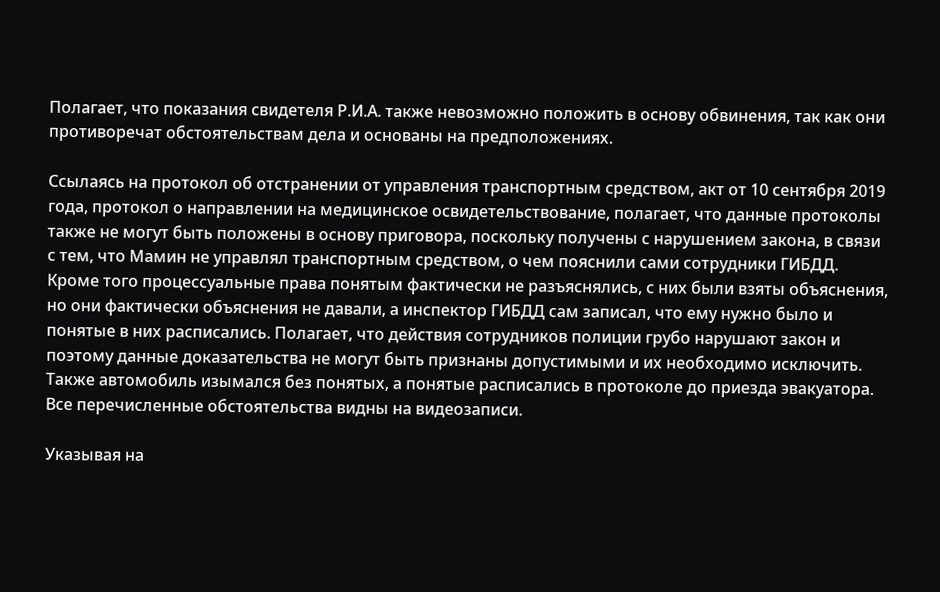Полагает, что показания свидетеля Р.И.А. также невозможно положить в основу обвинения, так как они противоречат обстоятельствам дела и основаны на предположениях.

Ссылаясь на протокол об отстранении от управления транспортным средством, акт от 10 сентября 2019 года, протокол о направлении на медицинское освидетельствование, полагает, что данные протоколы также не могут быть положены в основу приговора, поскольку получены с нарушением закона, в связи с тем, что Мамин не управлял транспортным средством, о чем пояснили сами сотрудники ГИБДД. Кроме того процессуальные права понятым фактически не разъяснялись, с них были взяты объяснения, но они фактически объяснения не давали, а инспектор ГИБДД сам записал, что ему нужно было и понятые в них расписались. Полагает, что действия сотрудников полиции грубо нарушают закон и поэтому данные доказательства не могут быть признаны допустимыми и их необходимо исключить. Также автомобиль изымался без понятых, а понятые расписались в протоколе до приезда эвакуатора. Все перечисленные обстоятельства видны на видеозаписи.

Указывая на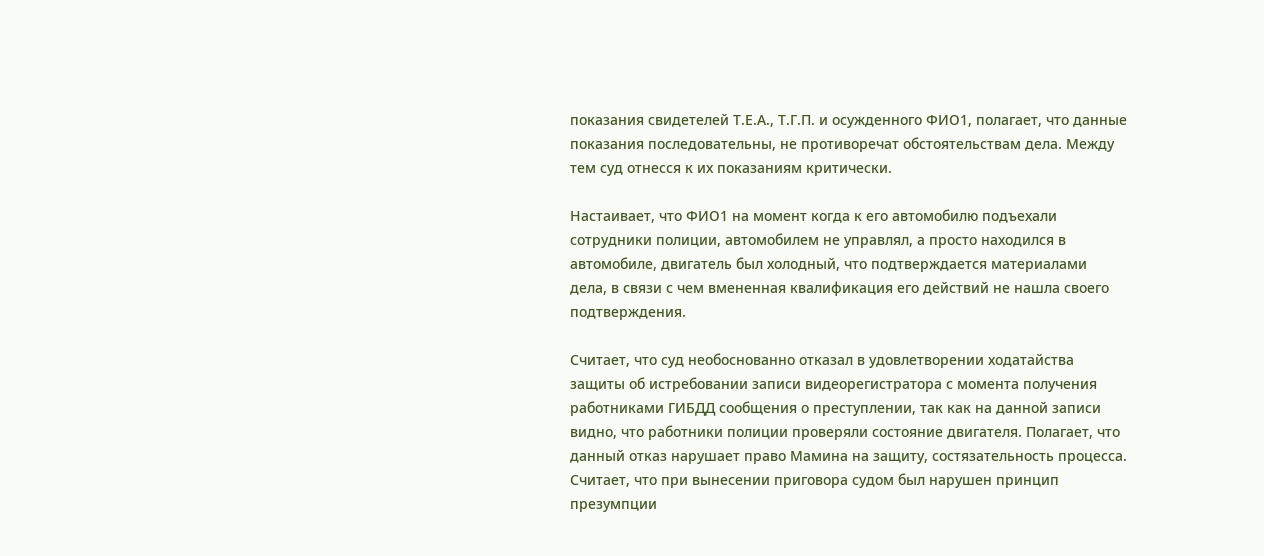показания свидетелей Т.Е.А., Т.Г.П. и осужденного ФИО1, полагает, что данные показания последовательны, не противоречат обстоятельствам дела. Между тем суд отнесся к их показаниям критически.

Настаивает, что ФИО1 на момент когда к его автомобилю подъехали сотрудники полиции, автомобилем не управлял, а просто находился в автомобиле, двигатель был холодный, что подтверждается материалами дела, в связи с чем вмененная квалификация его действий не нашла своего подтверждения.

Считает, что суд необоснованно отказал в удовлетворении ходатайства защиты об истребовании записи видеорегистратора с момента получения работниками ГИБДД сообщения о преступлении, так как на данной записи видно, что работники полиции проверяли состояние двигателя. Полагает, что данный отказ нарушает право Мамина на защиту, состязательность процесса. Считает, что при вынесении приговора судом был нарушен принцип презумпции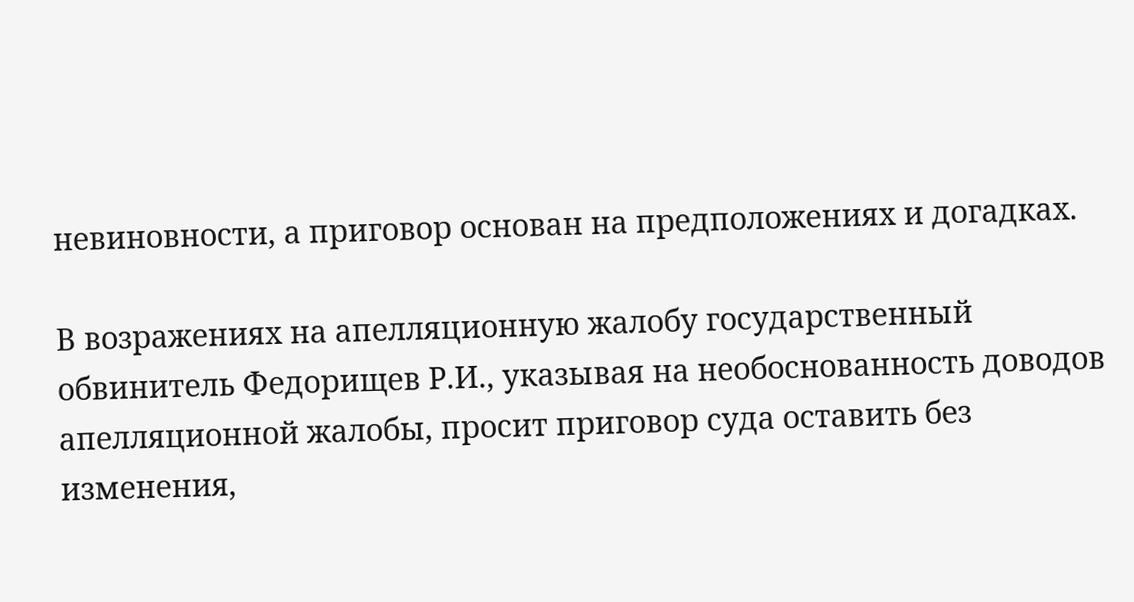невиновности, а приговор основан на предположениях и догадках.

В возражениях на апелляционную жалобу государственный обвинитель Федорищев Р.И., указывая на необоснованность доводов апелляционной жалобы, просит приговор суда оставить без изменения,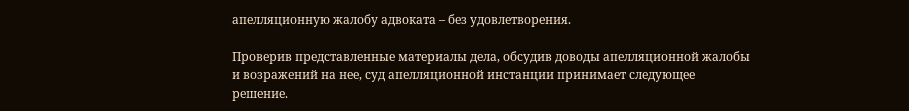апелляционную жалобу адвоката – без удовлетворения.

Проверив представленные материалы дела, обсудив доводы апелляционной жалобы и возражений на нее, суд апелляционной инстанции принимает следующее решение.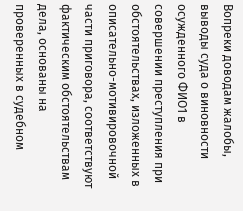Вопреки доводам жалобы, выводы суда о виновности осужденного ФИО1 в совершении преступления при обстоятельствах, изложенных в описательно-мотивировочной части приговора, соответствуют фактическим обстоятельствам дела, основаны на проверенных в судебном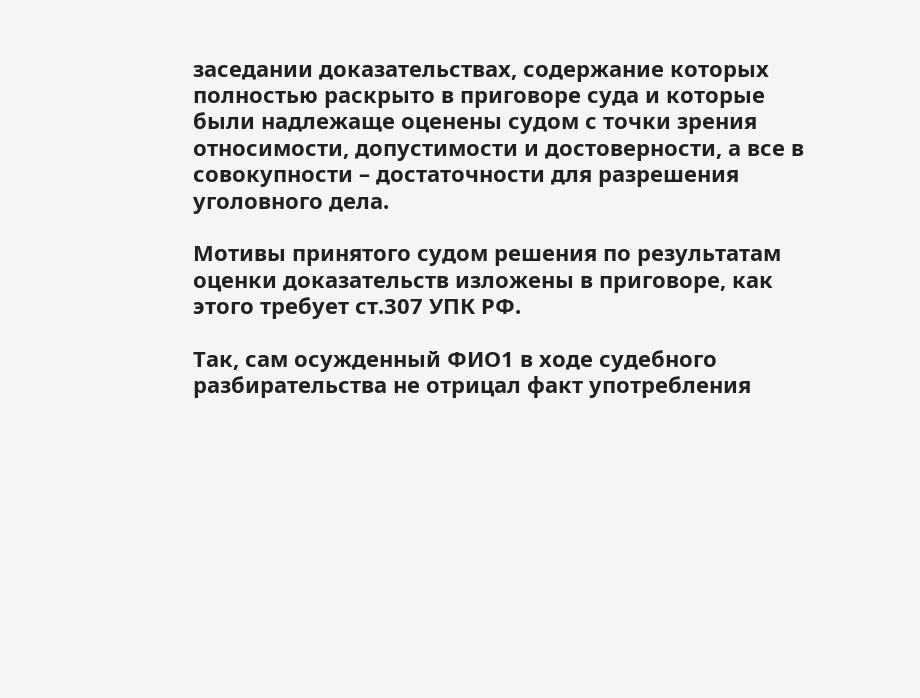заседании доказательствах, содержание которых полностью раскрыто в приговоре суда и которые были надлежаще оценены судом с точки зрения относимости, допустимости и достоверности, а все в совокупности – достаточности для разрешения уголовного дела.

Мотивы принятого судом решения по результатам оценки доказательств изложены в приговоре, как этого требует ст.307 УПК РФ.

Так, сам осужденный ФИО1 в ходе судебного разбирательства не отрицал факт употребления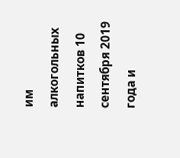им алкогольных напитков 10 сентября 2019 года и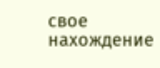свое нахождение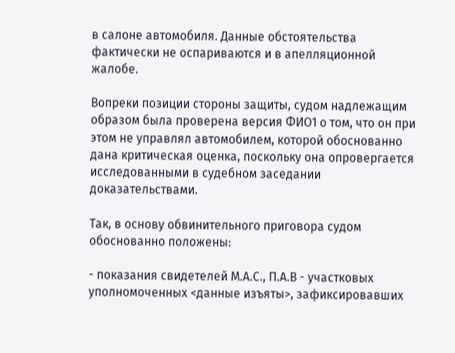в салоне автомобиля. Данные обстоятельства фактически не оспариваются и в апелляционной жалобе.

Вопреки позиции стороны защиты, судом надлежащим образом была проверена версия ФИО1 о том, что он при этом не управлял автомобилем, которой обоснованно дана критическая оценка, поскольку она опровергается исследованными в судебном заседании доказательствами.

Так, в основу обвинительного приговора судом обоснованно положены:

- показания свидетелей М.А.С., П.А.В - участковых уполномоченных <данные изъяты>, зафиксировавших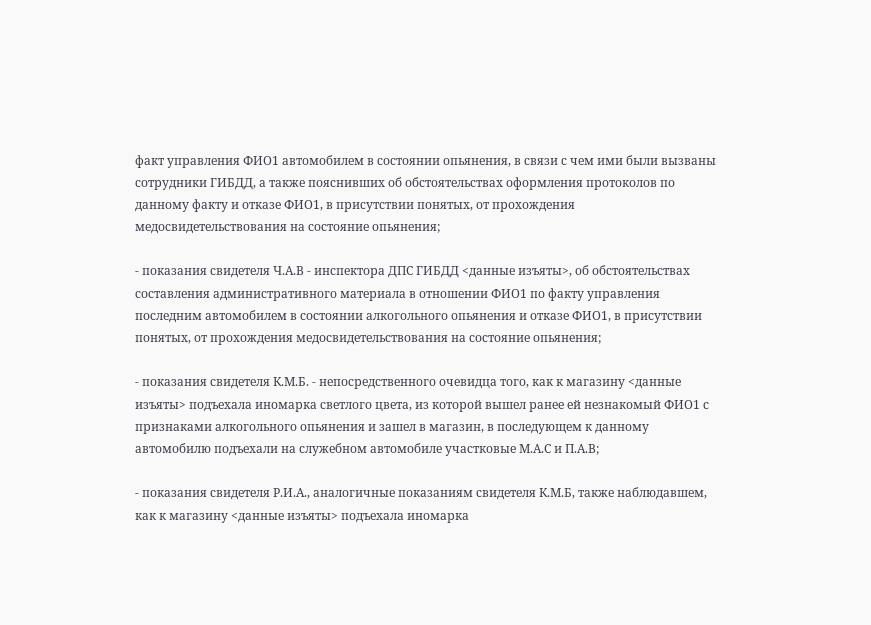факт управления ФИО1 автомобилем в состоянии опьянения, в связи с чем ими были вызваны сотрудники ГИБДД, а также пояснивших об обстоятельствах оформления протоколов по данному факту и отказе ФИО1, в присутствии понятых, от прохождения медосвидетельствования на состояние опьянения;

- показания свидетеля Ч.А.В - инспектора ДПС ГИБДД <данные изъяты>, об обстоятельствах составления административного материала в отношении ФИО1 по факту управления последним автомобилем в состоянии алкогольного опьянения и отказе ФИО1, в присутствии понятых, от прохождения медосвидетельствования на состояние опьянения;

- показания свидетеля К.М.Б. - непосредственного очевидца того, как к магазину <данные изъяты> подъехала иномарка светлого цвета, из которой вышел ранее ей незнакомый ФИО1 с признаками алкогольного опьянения и зашел в магазин, в последующем к данному автомобилю подъехали на служебном автомобиле участковые М.А.С и П.А.В;

- показания свидетеля Р.И.А., аналогичные показаниям свидетеля К.М.Б, также наблюдавшем, как к магазину <данные изъяты> подъехала иномарка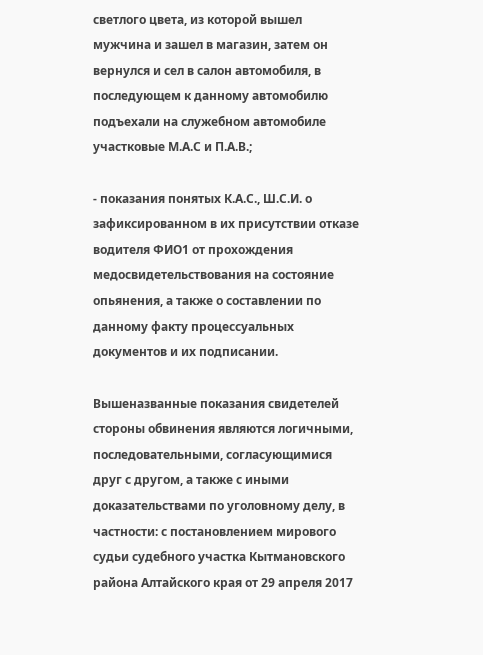светлого цвета, из которой вышел мужчина и зашел в магазин, затем он вернулся и сел в салон автомобиля, в последующем к данному автомобилю подъехали на служебном автомобиле участковые М.А.С и П.А.В.;

- показания понятых К.А.С., Ш.С.И. о зафиксированном в их присутствии отказе водителя ФИО1 от прохождения медосвидетельствования на состояние опьянения, а также о составлении по данному факту процессуальных документов и их подписании.

Вышеназванные показания свидетелей стороны обвинения являются логичными, последовательными, согласующимися друг с другом, а также с иными доказательствами по уголовному делу, в частности: с постановлением мирового судьи судебного участка Кытмановского района Алтайского края от 29 апреля 2017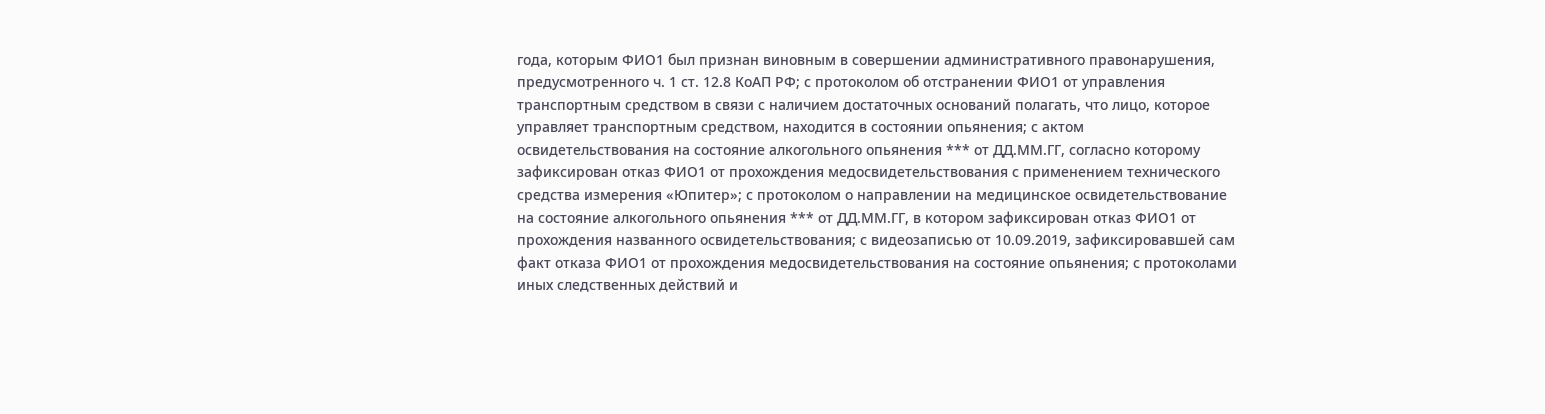года, которым ФИО1 был признан виновным в совершении административного правонарушения, предусмотренного ч. 1 ст. 12.8 КоАП РФ; с протоколом об отстранении ФИО1 от управления транспортным средством в связи с наличием достаточных оснований полагать, что лицо, которое управляет транспортным средством, находится в состоянии опьянения; с актом освидетельствования на состояние алкогольного опьянения *** от ДД.ММ.ГГ, согласно которому зафиксирован отказ ФИО1 от прохождения медосвидетельствования с применением технического средства измерения «Юпитер»; с протоколом о направлении на медицинское освидетельствование на состояние алкогольного опьянения *** от ДД.ММ.ГГ, в котором зафиксирован отказ ФИО1 от прохождения названного освидетельствования; с видеозаписью от 10.09.2019, зафиксировавшей сам факт отказа ФИО1 от прохождения медосвидетельствования на состояние опьянения; с протоколами иных следственных действий и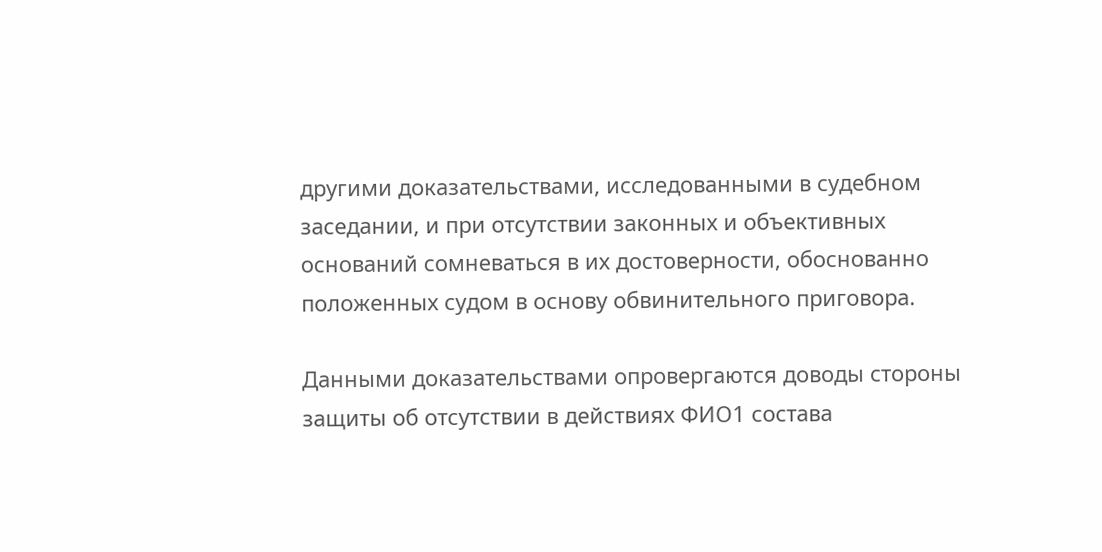другими доказательствами, исследованными в судебном заседании, и при отсутствии законных и объективных оснований сомневаться в их достоверности, обоснованно положенных судом в основу обвинительного приговора.

Данными доказательствами опровергаются доводы стороны защиты об отсутствии в действиях ФИО1 состава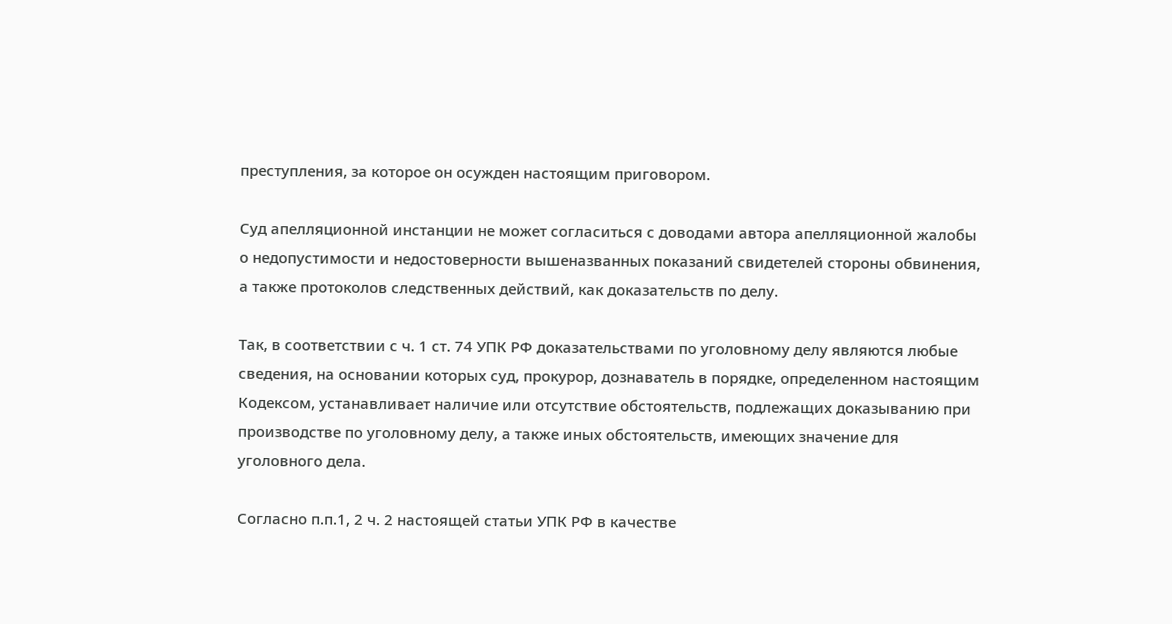преступления, за которое он осужден настоящим приговором.

Суд апелляционной инстанции не может согласиться с доводами автора апелляционной жалобы о недопустимости и недостоверности вышеназванных показаний свидетелей стороны обвинения, а также протоколов следственных действий, как доказательств по делу.

Так, в соответствии с ч. 1 ст. 74 УПК РФ доказательствами по уголовному делу являются любые сведения, на основании которых суд, прокурор, дознаватель в порядке, определенном настоящим Кодексом, устанавливает наличие или отсутствие обстоятельств, подлежащих доказыванию при производстве по уголовному делу, а также иных обстоятельств, имеющих значение для уголовного дела.

Согласно п.п.1, 2 ч. 2 настоящей статьи УПК РФ в качестве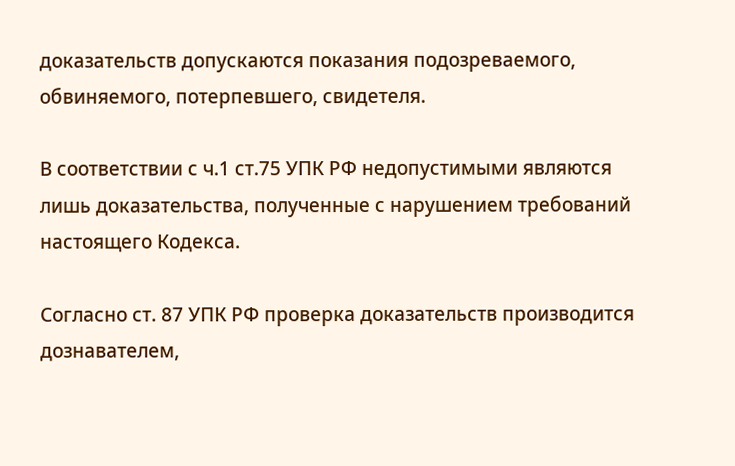доказательств допускаются показания подозреваемого, обвиняемого, потерпевшего, свидетеля.

В соответствии с ч.1 ст.75 УПК РФ недопустимыми являются лишь доказательства, полученные с нарушением требований настоящего Кодекса.

Согласно ст. 87 УПК РФ проверка доказательств производится дознавателем,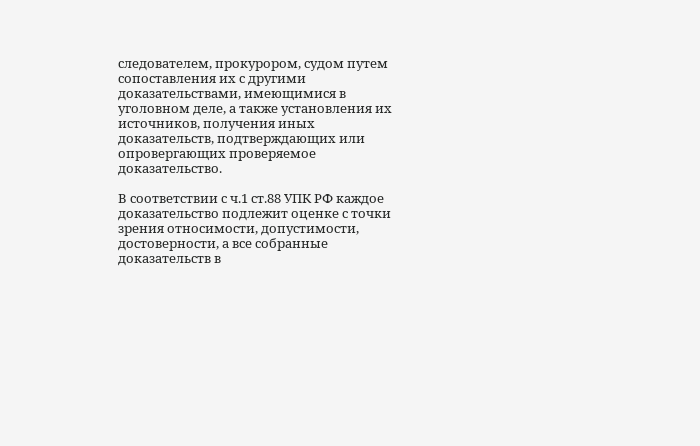следователем, прокурором, судом путем сопоставления их с другими доказательствами, имеющимися в уголовном деле, а также установления их источников, получения иных доказательств, подтверждающих или опровергающих проверяемое доказательство.

В соответствии с ч.1 ст.88 УПК РФ каждое доказательство подлежит оценке с точки зрения относимости, допустимости, достоверности, а все собранные доказательств в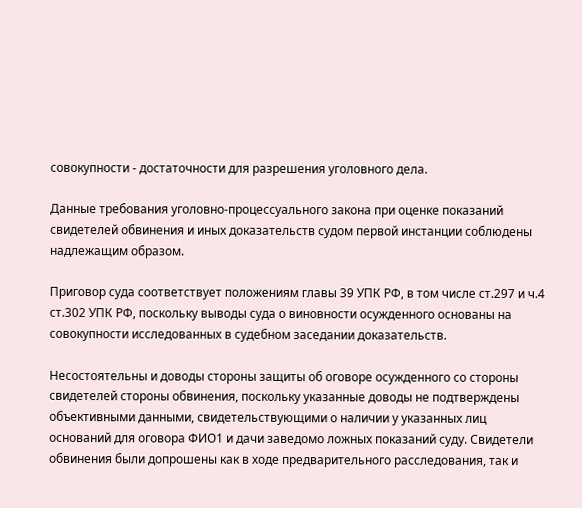совокупности - достаточности для разрешения уголовного дела.

Данные требования уголовно-процессуального закона при оценке показаний свидетелей обвинения и иных доказательств судом первой инстанции соблюдены надлежащим образом.

Приговор суда соответствует положениям главы 39 УПК РФ, в том числе ст.297 и ч.4 ст.302 УПК РФ, поскольку выводы суда о виновности осужденного основаны на совокупности исследованных в судебном заседании доказательств.

Несостоятельны и доводы стороны защиты об оговоре осужденного со стороны свидетелей стороны обвинения, поскольку указанные доводы не подтверждены объективными данными, свидетельствующими о наличии у указанных лиц оснований для оговора ФИО1 и дачи заведомо ложных показаний суду. Свидетели обвинения были допрошены как в ходе предварительного расследования, так и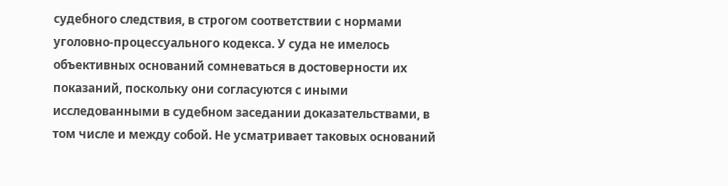судебного следствия, в строгом соответствии с нормами уголовно-процессуального кодекса. У суда не имелось объективных оснований сомневаться в достоверности их показаний, поскольку они согласуются с иными исследованными в судебном заседании доказательствами, в том числе и между собой. Не усматривает таковых оснований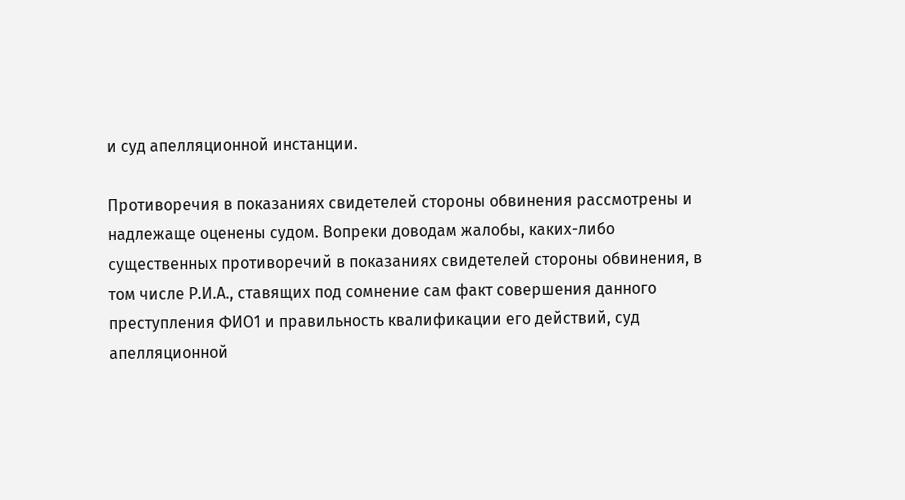и суд апелляционной инстанции.

Противоречия в показаниях свидетелей стороны обвинения рассмотрены и надлежаще оценены судом. Вопреки доводам жалобы, каких-либо существенных противоречий в показаниях свидетелей стороны обвинения, в том числе Р.И.А., ставящих под сомнение сам факт совершения данного преступления ФИО1 и правильность квалификации его действий, суд апелляционной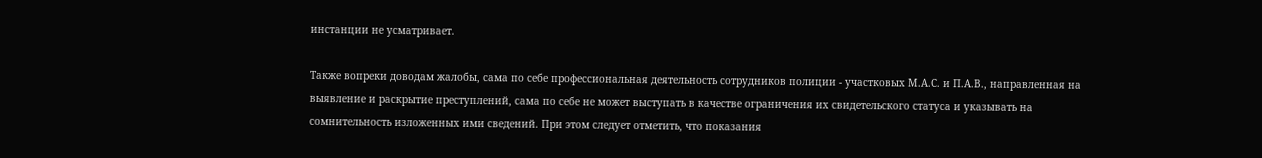инстанции не усматривает.

Также вопреки доводам жалобы, сама по себе профессиональная деятельность сотрудников полиции - участковых М.А.С. и П.А.В., направленная на выявление и раскрытие преступлений, сама по себе не может выступать в качестве ограничения их свидетельского статуса и указывать на сомнительность изложенных ими сведений. При этом следует отметить, что показания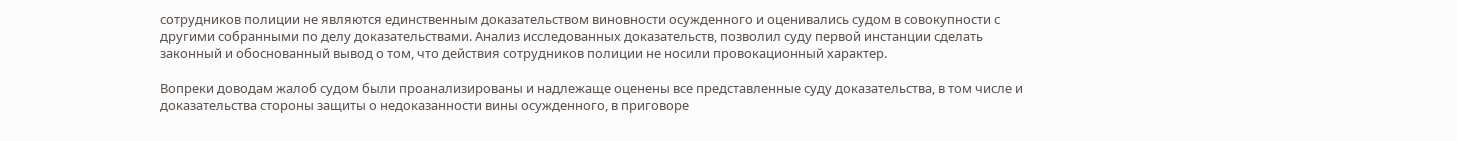сотрудников полиции не являются единственным доказательством виновности осужденного и оценивались судом в совокупности с другими собранными по делу доказательствами. Анализ исследованных доказательств, позволил суду первой инстанции сделать законный и обоснованный вывод о том, что действия сотрудников полиции не носили провокационный характер.

Вопреки доводам жалоб судом были проанализированы и надлежаще оценены все представленные суду доказательства, в том числе и доказательства стороны защиты о недоказанности вины осужденного, в приговоре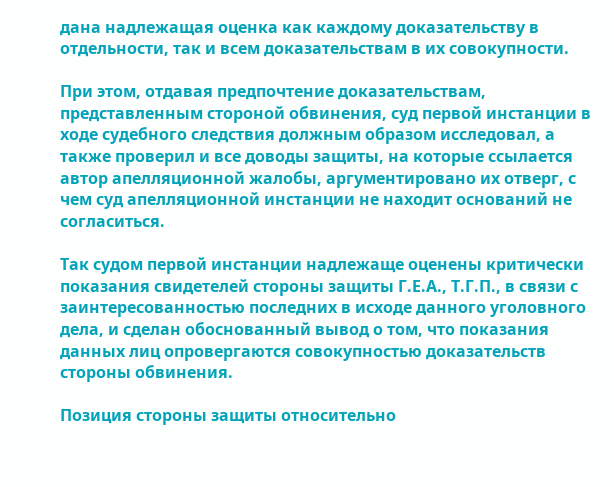дана надлежащая оценка как каждому доказательству в отдельности, так и всем доказательствам в их совокупности.

При этом, отдавая предпочтение доказательствам, представленным стороной обвинения, суд первой инстанции в ходе судебного следствия должным образом исследовал, а также проверил и все доводы защиты, на которые ссылается автор апелляционной жалобы, аргументировано их отверг, с чем суд апелляционной инстанции не находит оснований не согласиться.

Так судом первой инстанции надлежаще оценены критически показания свидетелей стороны защиты Г.Е.А., Т.Г.П., в связи с заинтересованностью последних в исходе данного уголовного дела, и сделан обоснованный вывод о том, что показания данных лиц опровергаются совокупностью доказательств стороны обвинения.

Позиция стороны защиты относительно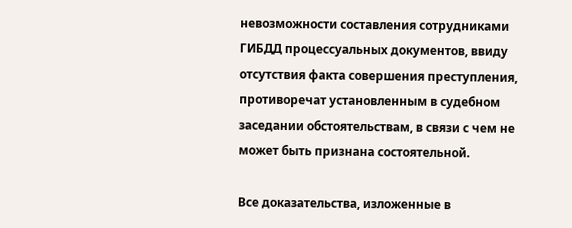невозможности составления сотрудниками ГИБДД процессуальных документов, ввиду отсутствия факта совершения преступления, противоречат установленным в судебном заседании обстоятельствам, в связи с чем не может быть признана состоятельной.

Все доказательства, изложенные в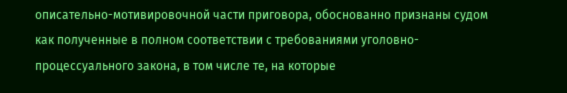описательно-мотивировочной части приговора, обоснованно признаны судом как полученные в полном соответствии с требованиями уголовно-процессуального закона, в том числе те, на которые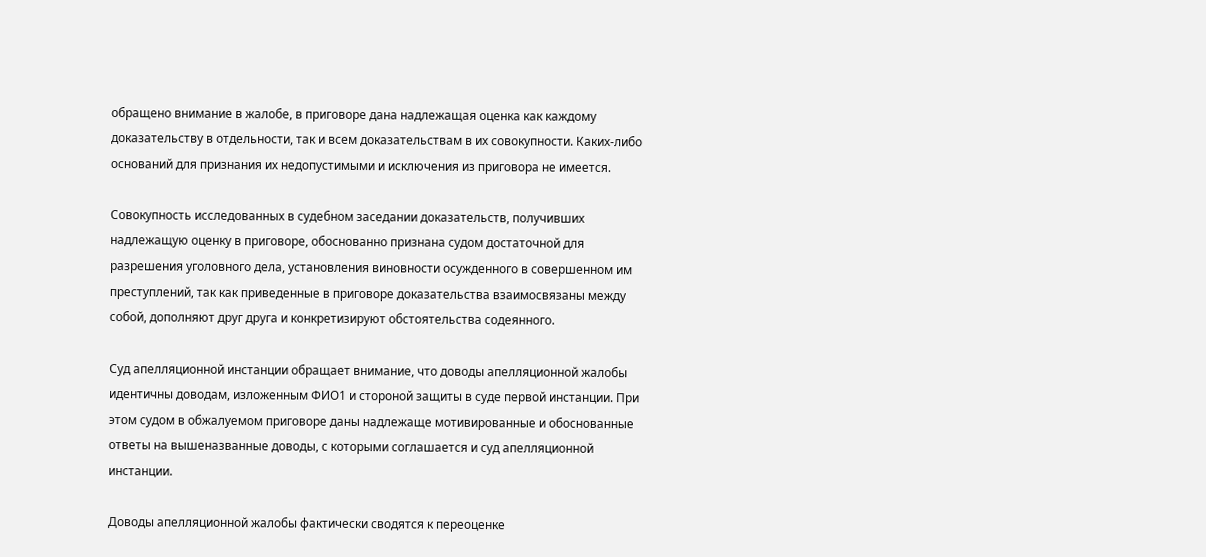обращено внимание в жалобе, в приговоре дана надлежащая оценка как каждому доказательству в отдельности, так и всем доказательствам в их совокупности. Каких-либо оснований для признания их недопустимыми и исключения из приговора не имеется.

Совокупность исследованных в судебном заседании доказательств, получивших надлежащую оценку в приговоре, обоснованно признана судом достаточной для разрешения уголовного дела, установления виновности осужденного в совершенном им преступлений, так как приведенные в приговоре доказательства взаимосвязаны между собой, дополняют друг друга и конкретизируют обстоятельства содеянного.

Суд апелляционной инстанции обращает внимание, что доводы апелляционной жалобы идентичны доводам, изложенным ФИО1 и стороной защиты в суде первой инстанции. При этом судом в обжалуемом приговоре даны надлежаще мотивированные и обоснованные ответы на вышеназванные доводы, с которыми соглашается и суд апелляционной инстанции.

Доводы апелляционной жалобы фактически сводятся к переоценке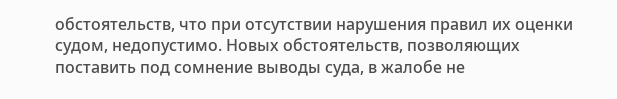обстоятельств, что при отсутствии нарушения правил их оценки судом, недопустимо. Новых обстоятельств, позволяющих поставить под сомнение выводы суда, в жалобе не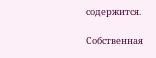содержится.

Собственная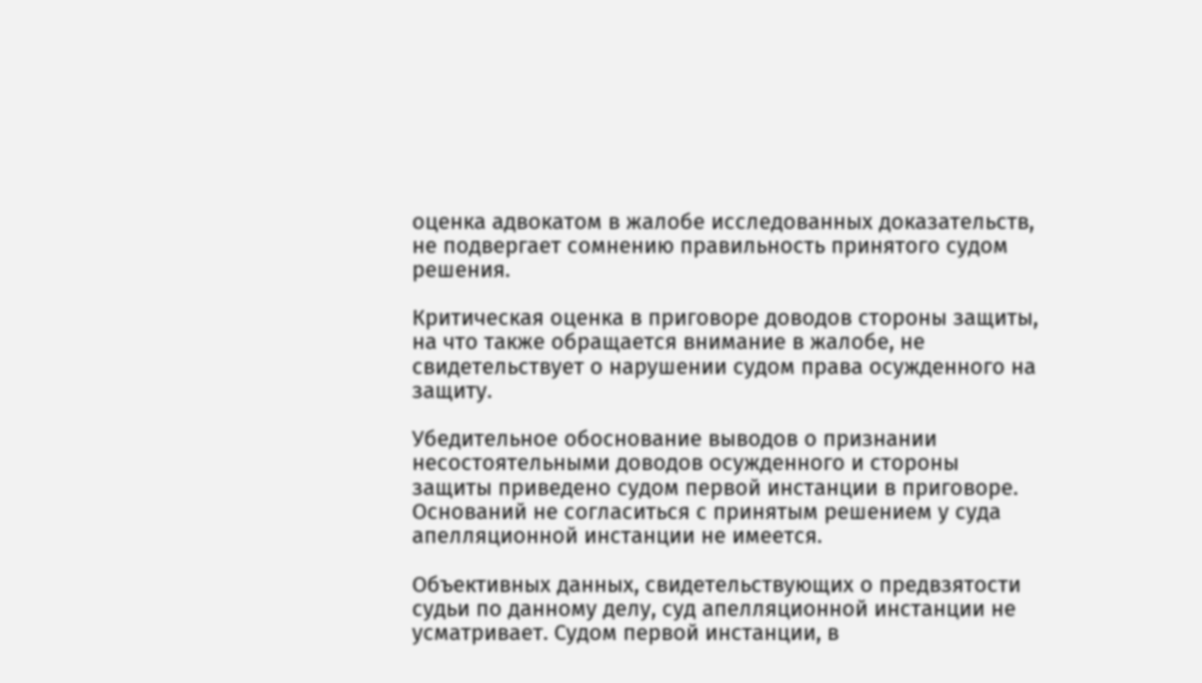оценка адвокатом в жалобе исследованных доказательств, не подвергает сомнению правильность принятого судом решения.

Критическая оценка в приговоре доводов стороны защиты, на что также обращается внимание в жалобе, не свидетельствует о нарушении судом права осужденного на защиту.

Убедительное обоснование выводов о признании несостоятельными доводов осужденного и стороны защиты приведено судом первой инстанции в приговоре. Оснований не согласиться с принятым решением у суда апелляционной инстанции не имеется.

Объективных данных, свидетельствующих о предвзятости судьи по данному делу, суд апелляционной инстанции не усматривает. Судом первой инстанции, в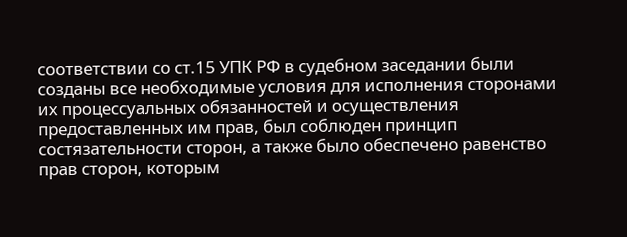соответствии со ст.15 УПК РФ в судебном заседании были созданы все необходимые условия для исполнения сторонами их процессуальных обязанностей и осуществления предоставленных им прав, был соблюден принцип состязательности сторон, а также было обеспечено равенство прав сторон, которым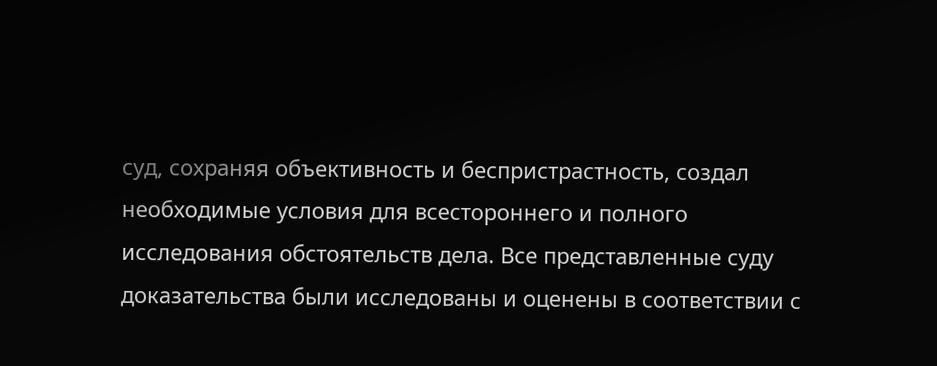суд, сохраняя объективность и беспристрастность, создал необходимые условия для всестороннего и полного исследования обстоятельств дела. Все представленные суду доказательства были исследованы и оценены в соответствии с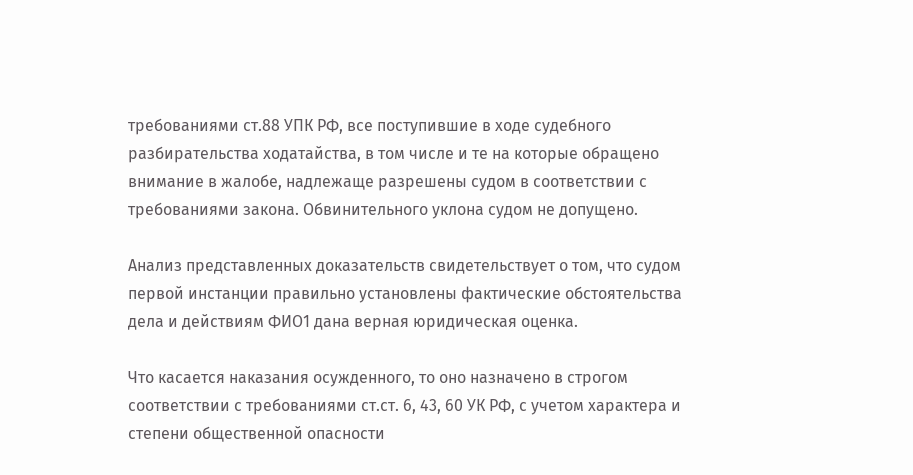требованиями ст.88 УПК РФ, все поступившие в ходе судебного разбирательства ходатайства, в том числе и те на которые обращено внимание в жалобе, надлежаще разрешены судом в соответствии с требованиями закона. Обвинительного уклона судом не допущено.

Анализ представленных доказательств свидетельствует о том, что судом первой инстанции правильно установлены фактические обстоятельства дела и действиям ФИО1 дана верная юридическая оценка.

Что касается наказания осужденного, то оно назначено в строгом соответствии с требованиями ст.ст. 6, 43, 60 УК РФ, с учетом характера и степени общественной опасности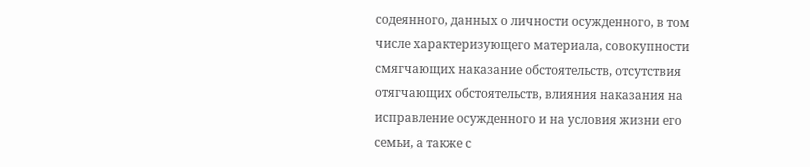содеянного, данных о личности осужденного, в том числе характеризующего материала, совокупности смягчающих наказание обстоятельств, отсутствия отягчающих обстоятельств, влияния наказания на исправление осужденного и на условия жизни его семьи, а также с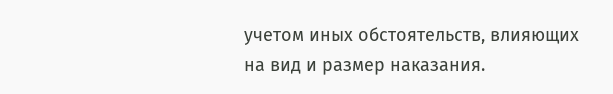учетом иных обстоятельств, влияющих на вид и размер наказания.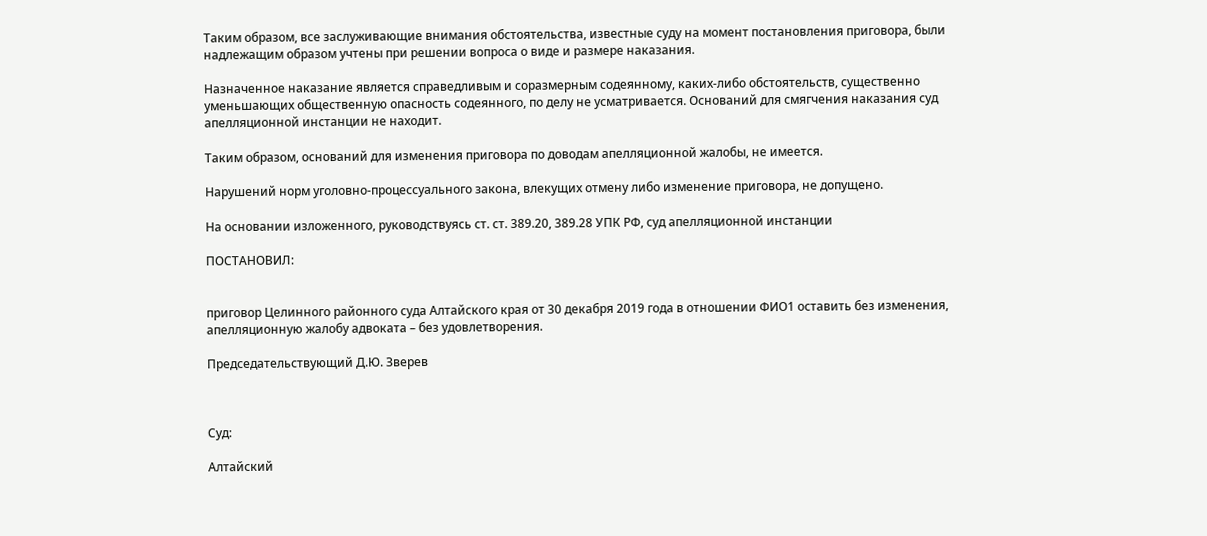Таким образом, все заслуживающие внимания обстоятельства, известные суду на момент постановления приговора, были надлежащим образом учтены при решении вопроса о виде и размере наказания.

Назначенное наказание является справедливым и соразмерным содеянному, каких-либо обстоятельств, существенно уменьшающих общественную опасность содеянного, по делу не усматривается. Оснований для смягчения наказания суд апелляционной инстанции не находит.

Таким образом, оснований для изменения приговора по доводам апелляционной жалобы, не имеется.

Нарушений норм уголовно-процессуального закона, влекущих отмену либо изменение приговора, не допущено.

На основании изложенного, руководствуясь ст. ст. 389.20, 389.28 УПК РФ, суд апелляционной инстанции

ПОСТАНОВИЛ:


приговор Целинного районного суда Алтайского края от 30 декабря 2019 года в отношении ФИО1 оставить без изменения, апелляционную жалобу адвоката – без удовлетворения.

Председательствующий Д.Ю. Зверев



Суд:

Алтайский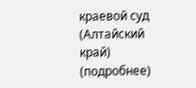краевой суд (Алтайский край) (подробнее)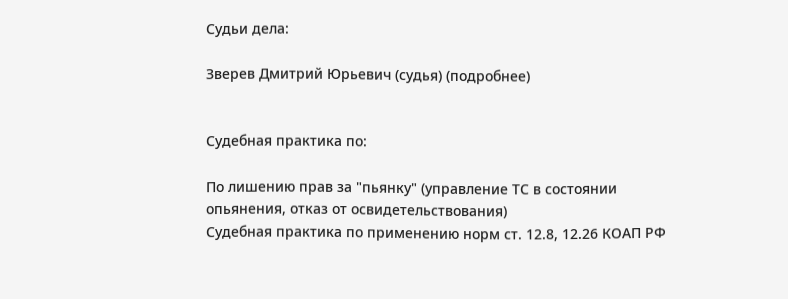Судьи дела:

Зверев Дмитрий Юрьевич (судья) (подробнее)


Судебная практика по:

По лишению прав за "пьянку" (управление ТС в состоянии опьянения, отказ от освидетельствования)
Судебная практика по применению норм ст. 12.8, 12.26 КОАП РФ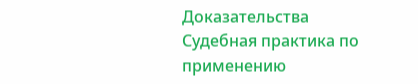Доказательства
Судебная практика по применению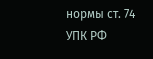нормы ст. 74 УПК РФ